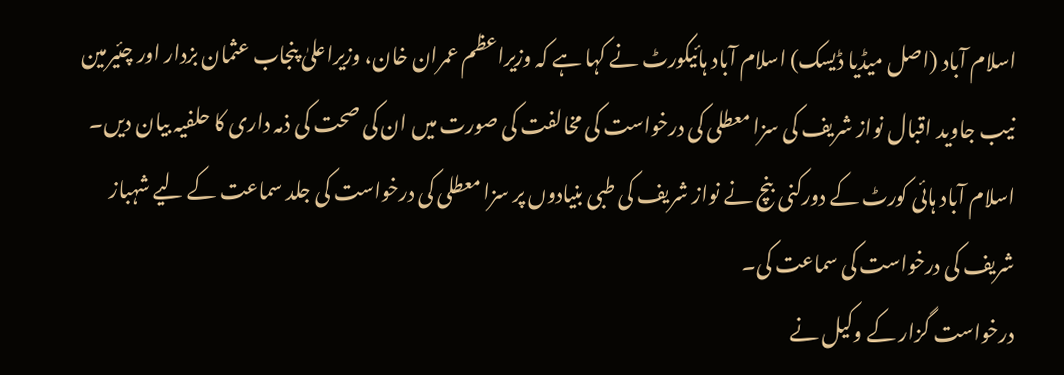اسلام آباد (اصل میڈیا ڈیسک) اسلام آباد ہائیکورٹ نے کہا ہے کہ وزیراعظم عمران خان، وزیراعلیٰ پنجاب عثمان بزدار اور چئیرمین نیب جاوید اقبال نواز شریف کی سزا معطلی کی درخواست کی مخالفت کی صورت میں ان کی صحت کی ذمہ داری کا حلفیہ بیان دیں۔
اسلام آباد ہائی کورٹ کے دورکنی بنچ نے نواز شریف کی طبی بنیادوں پر سزا معطلی کی درخواست کی جلد سماعت کے لیے شہباز شریف کی درخواست کی سماعت کی۔
درخواست گزار کے وکیل نے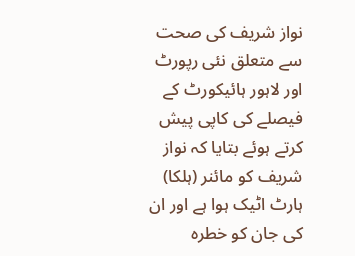نواز شریف کی صحت سے متعلق نئی رپورٹ اور لاہور ہائیکورٹ کے فیصلے کی کاپی پیش کرتے ہوئے بتایا کہ نواز شریف کو مائنر (ہلکا) ہارٹ اٹیک ہوا ہے اور ان کی جان کو خطرہ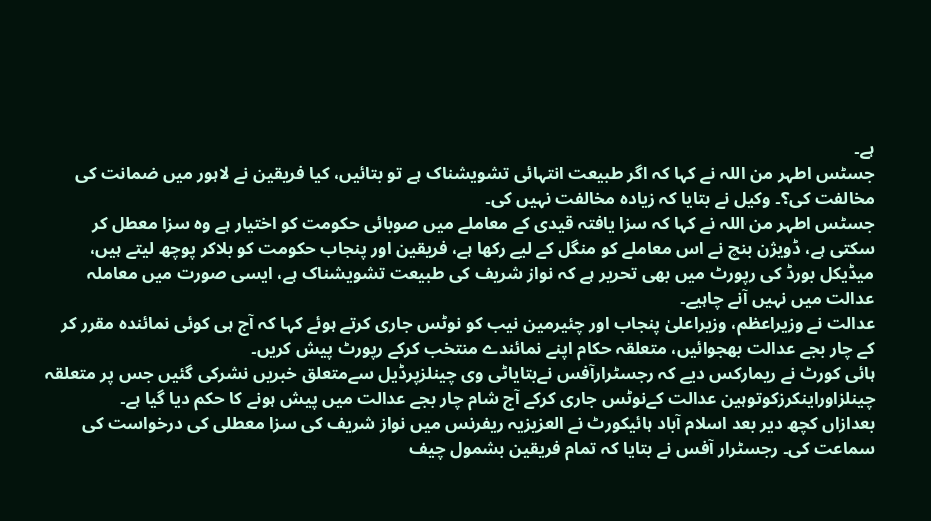ہے۔
جسٹس اطہر من اللہ نے کہا کہ اگر طبیعت انتہائی تشویشناک ہے تو بتائیں، کیا فریقین نے لاہور میں ضمانت کی مخالفت کی؟۔ وکیل نے بتایا کہ زیادہ مخالفت نہیں کی۔
جسٹس اطہر من اللہ نے کہا کہ سزا یافتہ قیدی کے معاملے میں صوبائی حکومت کو اختیار ہے وہ سزا معطل کر سکتی ہے، ڈویژن بنچ نے اس معاملے کو منگل کے لیے رکھا ہے، فریقین اور پنجاب حکومت کو بلاکر پوچھ لیتے ہیں، میڈیکل بورڈ کی رپورٹ میں بھی تحریر ہے کہ نواز شریف کی طبیعت تشویشناک ہے، ایسی صورت میں معاملہ عدالت میں نہیں آنے چاہیے۔
عدالت نے وزیراعظم، وزیراعلیٰ پنجاب اور چئیرمین نیب کو نوٹس جاری کرتے ہوئے کہا کہ آج ہی کوئی نمائندہ مقرر کر کے چار بجے عدالت بھجوائیں، متعلقہ حکام اپنے نمائندے منتخب کرکے رپورٹ پیش کریں۔
ہائی کورٹ نے ریمارکس دیے کہ رجسٹرارآفس نےبتایاٹی وی چینلزپرڈیل سےمتعلق خبریں نشرکی گئیں جس پر متعلقہ چینلزاوراینکرزکوتوہین عدالت کےنوٹس جاری کرکے آج شام چار بجے عدالت میں پیش ہونے کا حکم دیا گیا ہے۔
بعدازاں کچھ دیر بعد اسلام آباد ہائیکورٹ نے العزیزیہ ریفرنس میں نواز شریف کی سزا معطلی کی درخواست کی سماعت کی۔ رجسٹرار آفس نے بتایا کہ تمام فریقین بشمول چیف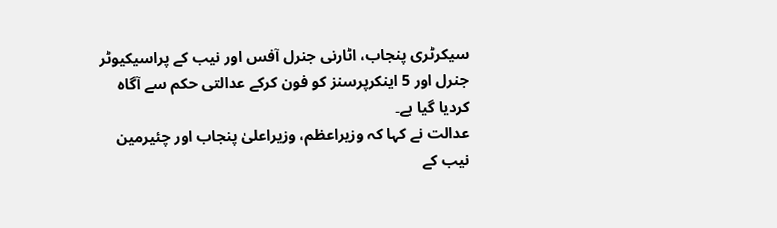سیکرٹری پنجاب، اٹارنی جنرل آفس اور نیب کے پراسیکیوٹر جنرل اور 5 اینکرپرسنز کو فون کرکے عدالتی حکم سے آگاہ کردیا گیا ہے۔
عدالت نے کہا کہ وزیراعظم، وزیراعلیٰ پنجاب اور چئیرمین نیب کے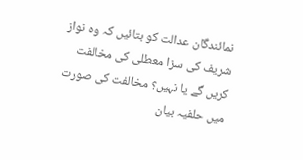نمائندگان عدالت کو بتائیں کہ وہ نواز شریف کی سزا معطلی کی مخالفت کریں گے یا نہیں؟ مخالفت کی صورت میں حلفیہ بیان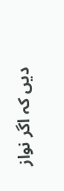دیں کہ اگر نواز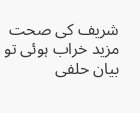شریف کی صحت مزید خراب ہوئی تو بیان حلفی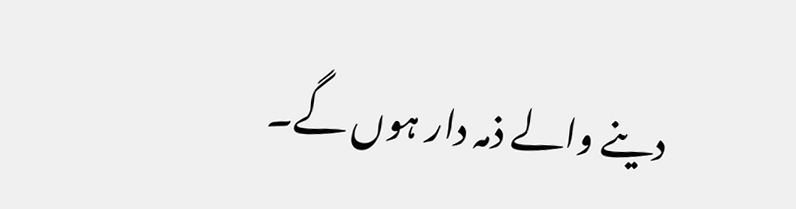دینے والے ذمہ دار ہوں گے۔